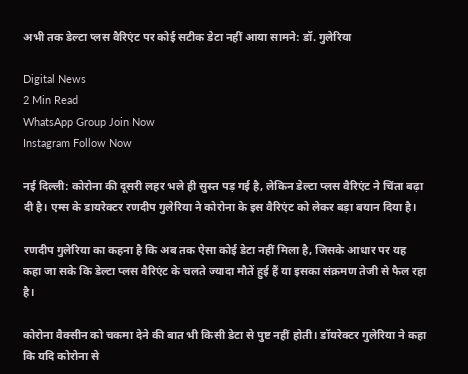अभी तक डेल्टा प्लस वैरिएंट पर कोई सटीक डेटा नहीं आया सामने: डॉ. गुलेरिया

Digital News
2 Min Read
WhatsApp Group Join Now
Instagram Follow Now

नई दिल्ली: कोरोना की दूसरी लहर भले ही सुस्त पड़ गई है, लेकिन डेल्टा प्लस वैरिएंट ने चिंता बढ़ा दी है। एम्स के डायरेक्टर रणदीप गुलेरिया ने कोरोना के इस वैरिएंट को लेकर बड़ा बयान दिया है।

रणदीप गुलेरिया का कहना है कि अब तक ऐसा कोई डेटा नहीं मिला है, जिसके आधार पर यह कहा जा सके कि डेल्टा प्लस वैरिएंट के चलते ज्यादा मौतें हुई हैं या इसका संक्रमण तेजी से फैल रहा है।

कोरोना वैक्सीन को चकमा देने की बात भी किसी डेटा से पुष्ट नहीं होती। डॉयरेक्टर गुलेरिया ने कहा कि यदि कोरोना से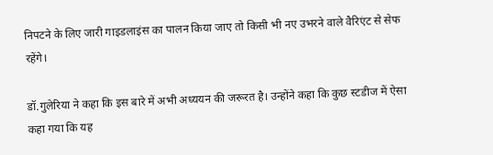निपटने के लिए जारी गाइडलाइंस का पालन किया जाए तो किसी भी नए उभरने वाले वैरिएंट से सेफ रहेंगे।

डॉ.गुलेरिया ने कहा कि इस बारे में अभी अध्ययन की जरूरत है। उन्होंने कहा कि कुछ स्टडीज में ऐसा कहा गया कि यह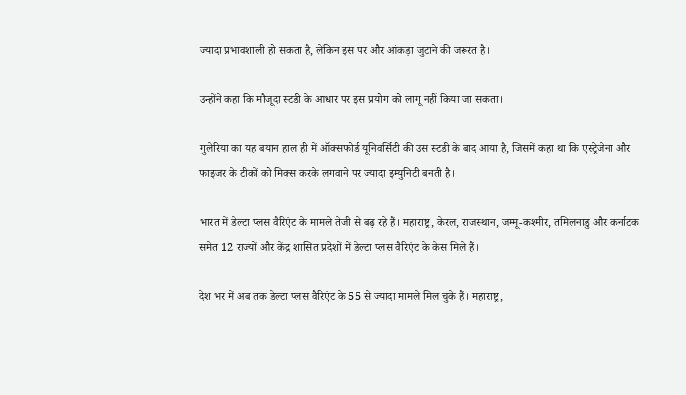ज्यादा प्रभावशाली हो सकता है, लेकिन इस पर और आंकड़ा जुटाने की जरूरत है।

उन्होंने कहा कि मौजूदा स्टडी के आधार पर इस प्रयोग को लागू नहीं किया जा सकता।

गुलेरिया का यह बयान हाल ही में ऑक्सफोर्ड यूनिवर्सिटी की उस स्टडी के बाद आया है, जिसमें कहा था कि एस्ट्रेजेना और फाइजर के टीकों को मिक्स करके लगवाने पर ज्यादा इम्युनिटी बनती है।

भारत में डेल्टा प्लस वैरिएंट के मामले तेजी से बढ़ रहे हैं। महाराष्ट्र, केरल, राजस्थान, जम्मू-कश्मीर, तमिलनाडु और कर्नाटक समेत 12 राज्यों और केंद्र शासित प्रदेशों में डेल्टा प्लस वैरिएंट के केस मिले हैं।

देश भर में अब तक डेल्टा प्लस वैरिएंट के 55 से ज्यादा मामले मिल चुके हैं। महाराष्ट्र,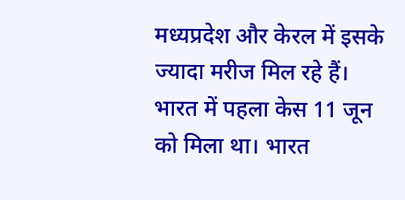मध्यप्रदेश और केरल में इसके ज्यादा मरीज मिल रहे हैं। भारत में पहला केस 11 जून को मिला था। भारत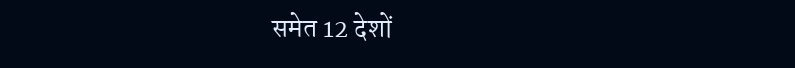समेत 12 देशों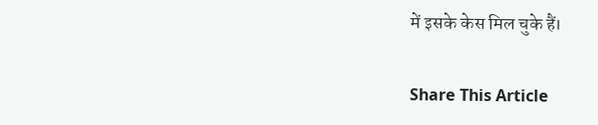में इसके केस मिल चुके हैं।

Share This Article